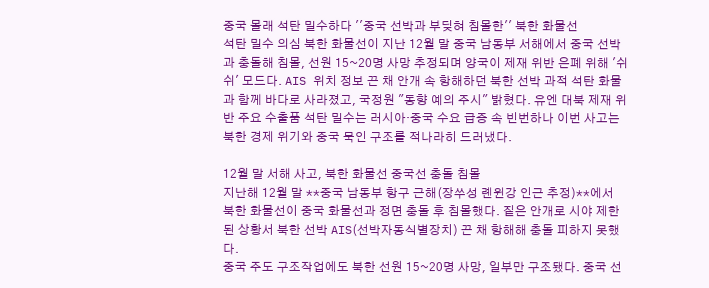중국 몰래 석탄 밀수하다 ''중국 선박과 부딪혀 침몰한'' 북한 화물선
석탄 밀수 의심 북한 화물선이 지난 12월 말 중국 남동부 서해에서 중국 선박과 충돌해 침몰, 선원 15~20명 사망 추정되며 양국이 제재 위반 은폐 위해 '쉬쉬' 모드다. AIS 위치 정보 끈 채 안개 속 항해하던 북한 선박 과적 석탄 화물과 함께 바다로 사라졌고, 국정원 "동향 예의 주시" 밝혔다. 유엔 대북 제재 위반 주요 수출품 석탄 밀수는 러시아·중국 수요 급증 속 빈번하나 이번 사고는 북한 경제 위기와 중국 묵인 구조를 적나라히 드러냈다.

12월 말 서해 사고, 북한 화물선 중국선 충돌 침몰
지난해 12월 말 **중국 남동부 항구 근해(장쑤성 롄윈강 인근 추정)**에서 북한 화물선이 중국 화물선과 정면 충돌 후 침몰했다. 짙은 안개로 시야 제한된 상황서 북한 선박 AIS(선박자동식별장치) 끈 채 항해해 충돌 피하지 못했다.
중국 주도 구조작업에도 북한 선원 15~20명 사망, 일부만 구조됐다. 중국 선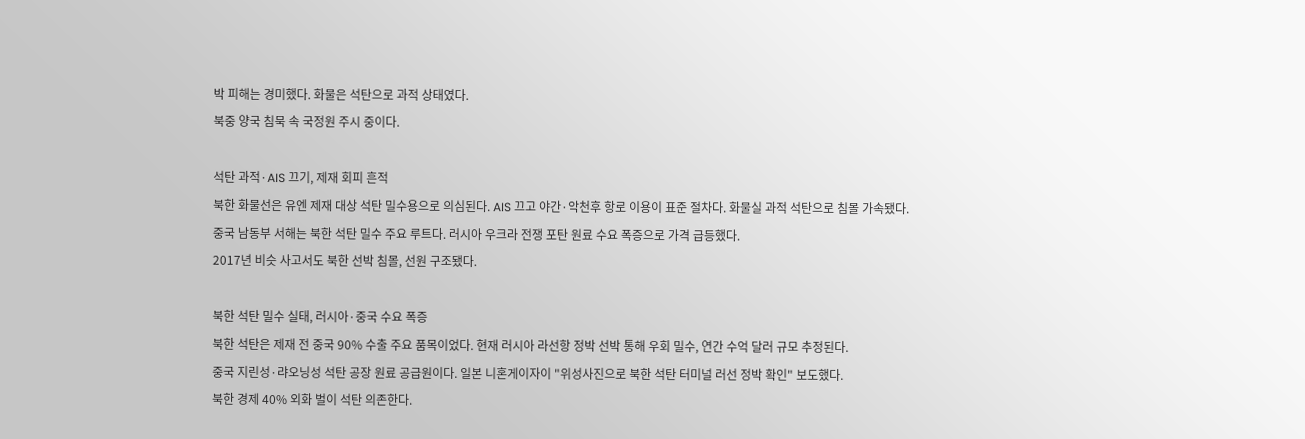박 피해는 경미했다. 화물은 석탄으로 과적 상태였다.
북중 양국 침묵 속 국정원 주시 중이다.

석탄 과적·AIS 끄기, 제재 회피 흔적
북한 화물선은 유엔 제재 대상 석탄 밀수용으로 의심된다. AIS 끄고 야간·악천후 항로 이용이 표준 절차다. 화물실 과적 석탄으로 침몰 가속됐다.
중국 남동부 서해는 북한 석탄 밀수 주요 루트다. 러시아 우크라 전쟁 포탄 원료 수요 폭증으로 가격 급등했다.
2017년 비슷 사고서도 북한 선박 침몰, 선원 구조됐다.

북한 석탄 밀수 실태, 러시아·중국 수요 폭증
북한 석탄은 제재 전 중국 90% 수출 주요 품목이었다. 현재 러시아 라선항 정박 선박 통해 우회 밀수, 연간 수억 달러 규모 추정된다.
중국 지린성·랴오닝성 석탄 공장 원료 공급원이다. 일본 니혼게이자이 "위성사진으로 북한 석탄 터미널 러선 정박 확인" 보도했다.
북한 경제 40% 외화 벌이 석탄 의존한다.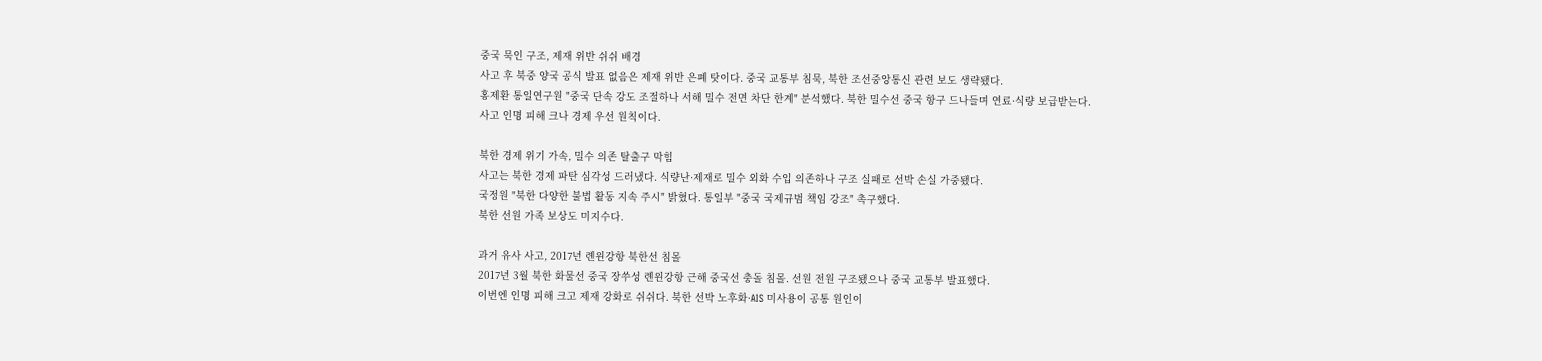중국 묵인 구조, 제재 위반 쉬쉬 배경
사고 후 북중 양국 공식 발표 없음은 제재 위반 은폐 탓이다. 중국 교통부 침묵, 북한 조선중앙통신 관련 보도 생략됐다.
홍제환 통일연구원 "중국 단속 강도 조절하나 서해 밀수 전면 차단 한계" 분석했다. 북한 밀수선 중국 항구 드나들며 연료·식량 보급받는다.
사고 인명 피해 크나 경제 우선 원칙이다.

북한 경제 위기 가속, 밀수 의존 탈출구 막힘
사고는 북한 경제 파탄 심각성 드러냈다. 식량난·제재로 밀수 외화 수입 의존하나 구조 실패로 선박 손실 가중됐다.
국정원 "북한 다양한 불법 활동 지속 주시" 밝혔다. 통일부 "중국 국제규범 책임 강조" 촉구했다.
북한 선원 가족 보상도 미지수다.

과거 유사 사고, 2017년 롄윈강항 북한선 침몰
2017년 3월 북한 화물선 중국 장쑤성 롄윈강항 근해 중국선 충돌 침몰. 선원 전원 구조됐으나 중국 교통부 발표했다.
이번엔 인명 피해 크고 제재 강화로 쉬쉬다. 북한 선박 노후화·AIS 미사용이 공통 원인이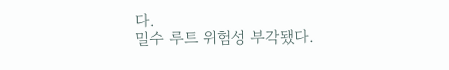다.
밀수 루트 위험성 부각됐다.